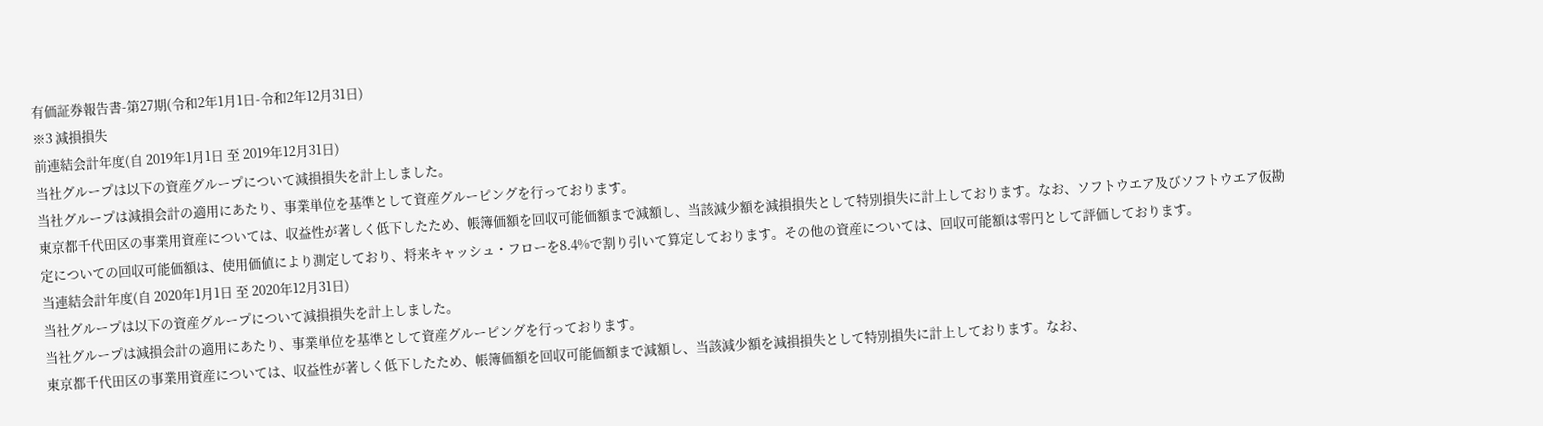有価証券報告書-第27期(令和2年1月1日-令和2年12月31日)
※3 減損損失
前連結会計年度(自 2019年1月1日 至 2019年12月31日)
当社グループは以下の資産グループについて減損損失を計上しました。
当社グループは減損会計の適用にあたり、事業単位を基準として資産グルーピングを行っております。
東京都千代田区の事業用資産については、収益性が著しく低下したため、帳簿価額を回収可能価額まで減額し、当該減少額を減損損失として特別損失に計上しております。なお、ソフトウエア及びソフトウエア仮勘定についての回収可能価額は、使用価値により測定しており、将来キャッシュ・フローを8.4%で割り引いて算定しております。その他の資産については、回収可能額は零円として評価しております。
当連結会計年度(自 2020年1月1日 至 2020年12月31日)
当社グループは以下の資産グループについて減損損失を計上しました。
当社グループは減損会計の適用にあたり、事業単位を基準として資産グルーピングを行っております。
東京都千代田区の事業用資産については、収益性が著しく低下したため、帳簿価額を回収可能価額まで減額し、当該減少額を減損損失として特別損失に計上しております。なお、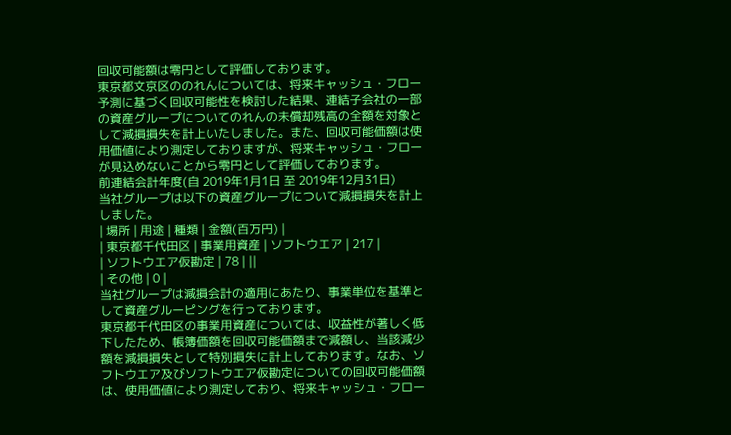回収可能額は零円として評価しております。
東京都文京区ののれんについては、将来キャッシュ・フロー予測に基づく回収可能性を検討した結果、連結子会社の一部の資産グループについてのれんの未償却残高の全額を対象として減損損失を計上いたしました。また、回収可能価額は使用価値により測定しておりますが、将来キャッシュ・フローが見込めないことから零円として評価しております。
前連結会計年度(自 2019年1月1日 至 2019年12月31日)
当社グループは以下の資産グループについて減損損失を計上しました。
| 場所 | 用途 | 種類 | 金額(百万円) |
| 東京都千代田区 | 事業用資産 | ソフトウエア | 217 |
| ソフトウエア仮勘定 | 78 | ||
| その他 | 0 |
当社グループは減損会計の適用にあたり、事業単位を基準として資産グルーピングを行っております。
東京都千代田区の事業用資産については、収益性が著しく低下したため、帳簿価額を回収可能価額まで減額し、当該減少額を減損損失として特別損失に計上しております。なお、ソフトウエア及びソフトウエア仮勘定についての回収可能価額は、使用価値により測定しており、将来キャッシュ・フロー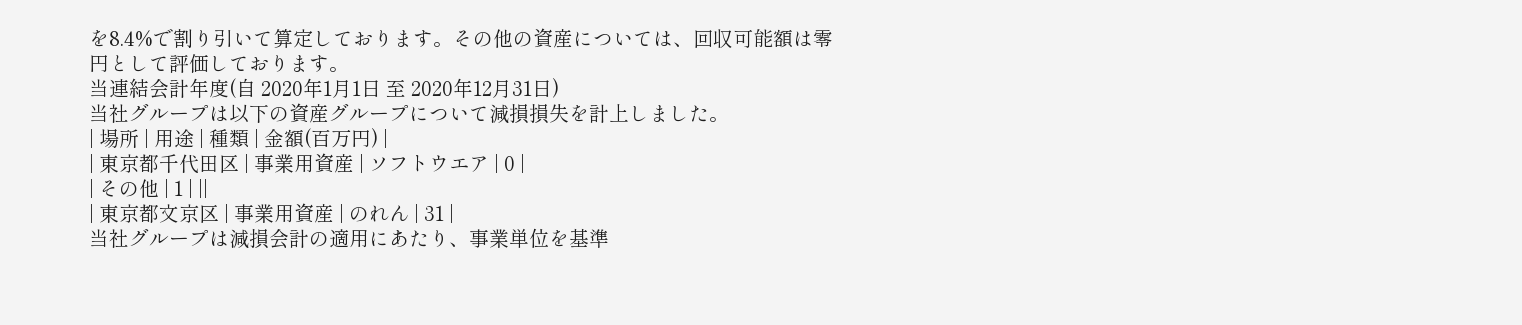を8.4%で割り引いて算定しております。その他の資産については、回収可能額は零円として評価しております。
当連結会計年度(自 2020年1月1日 至 2020年12月31日)
当社グループは以下の資産グループについて減損損失を計上しました。
| 場所 | 用途 | 種類 | 金額(百万円) |
| 東京都千代田区 | 事業用資産 | ソフトウエア | 0 |
| その他 | 1 | ||
| 東京都文京区 | 事業用資産 | のれん | 31 |
当社グループは減損会計の適用にあたり、事業単位を基準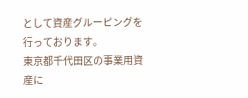として資産グルーピングを行っております。
東京都千代田区の事業用資産に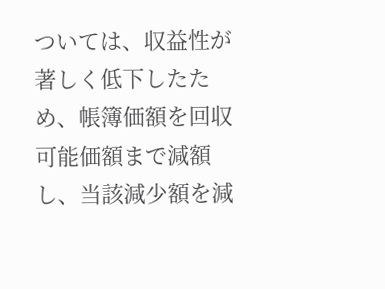ついては、収益性が著しく低下したため、帳簿価額を回収可能価額まで減額し、当該減少額を減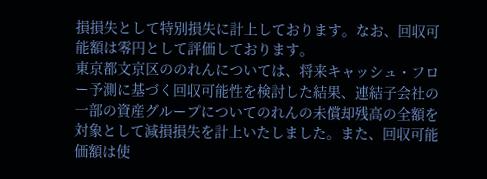損損失として特別損失に計上しております。なお、回収可能額は零円として評価しております。
東京都文京区ののれんについては、将来キャッシュ・フロー予測に基づく回収可能性を検討した結果、連結子会社の一部の資産グループについてのれんの未償却残高の全額を対象として減損損失を計上いたしました。また、回収可能価額は使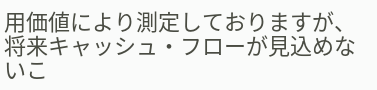用価値により測定しておりますが、将来キャッシュ・フローが見込めないこ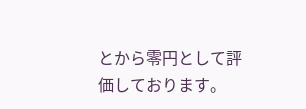とから零円として評価しております。